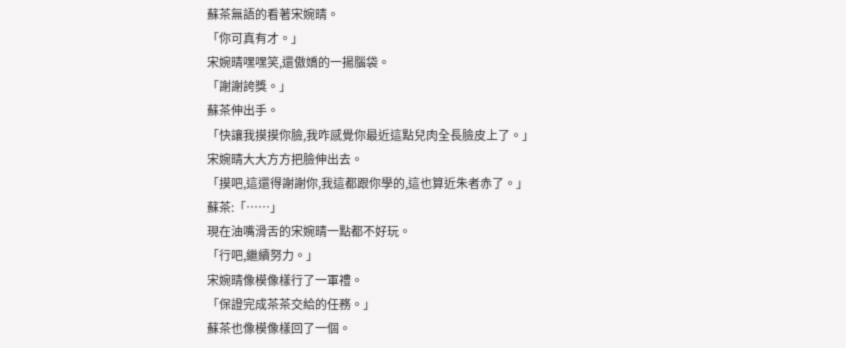蘇茶無語的看著宋婉晴。
「你可真有才。」
宋婉晴嘿嘿笑,還傲嬌的一揚腦袋。
「謝謝誇獎。」
蘇茶伸出手。
「快讓我摸摸你臉,我咋感覺你最近這點兒肉全長臉皮上了。」
宋婉晴大大方方把臉伸出去。
「摸吧,這還得謝謝你,我這都跟你學的,這也算近朱者赤了。」
蘇茶:「……」
現在油嘴滑舌的宋婉晴一點都不好玩。
「行吧,繼續努力。」
宋婉晴像模像樣行了一軍禮。
「保證完成茶茶交給的任務。」
蘇茶也像模像樣回了一個。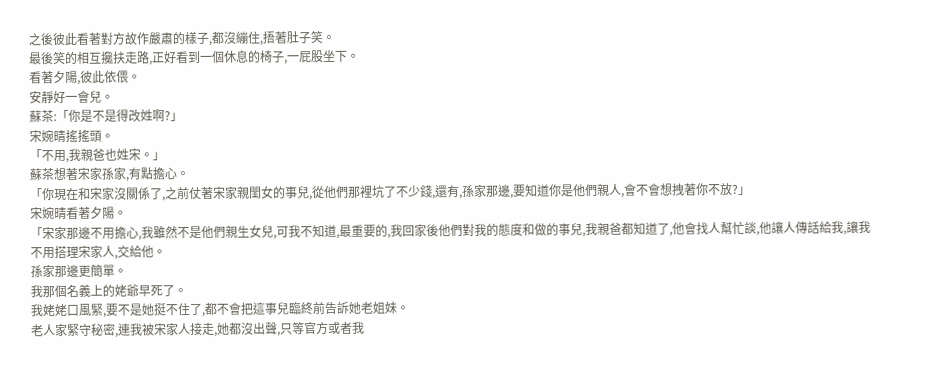之後彼此看著對方故作嚴肅的樣子,都沒繃住,捂著肚子笑。
最後笑的相互攙扶走路,正好看到一個休息的椅子,一屁股坐下。
看著夕陽,彼此依偎。
安靜好一會兒。
蘇茶:「你是不是得改姓啊?」
宋婉晴搖搖頭。
「不用,我親爸也姓宋。」
蘇茶想著宋家孫家,有點擔心。
「你現在和宋家沒關係了,之前仗著宋家親閨女的事兒,從他們那裡坑了不少錢,還有,孫家那邊,要知道你是他們親人,會不會想拽著你不放?」
宋婉晴看著夕陽。
「宋家那邊不用擔心,我雖然不是他們親生女兒,可我不知道,最重要的,我回家後他們對我的態度和做的事兒,我親爸都知道了,他會找人幫忙談,他讓人傳話給我,讓我不用搭理宋家人,交給他。
孫家那邊更簡單。
我那個名義上的姥爺早死了。
我姥姥口風緊,要不是她挺不住了,都不會把這事兒臨終前告訴她老姐妹。
老人家緊守秘密,連我被宋家人接走,她都沒出聲,只等官方或者我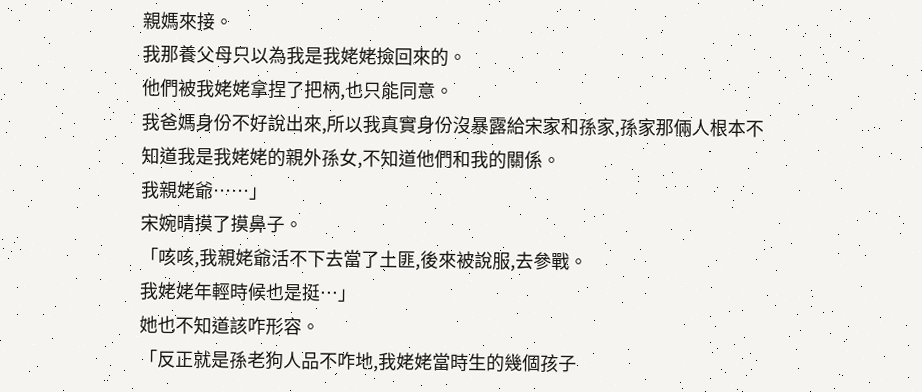親媽來接。
我那養父母只以為我是我姥姥撿回來的。
他們被我姥姥拿捏了把柄,也只能同意。
我爸媽身份不好說出來,所以我真實身份沒暴露給宋家和孫家,孫家那倆人根本不知道我是我姥姥的親外孫女,不知道他們和我的關係。
我親姥爺……」
宋婉晴摸了摸鼻子。
「咳咳,我親姥爺活不下去當了土匪,後來被說服,去參戰。
我姥姥年輕時候也是挺…」
她也不知道該咋形容。
「反正就是孫老狗人品不咋地,我姥姥當時生的幾個孩子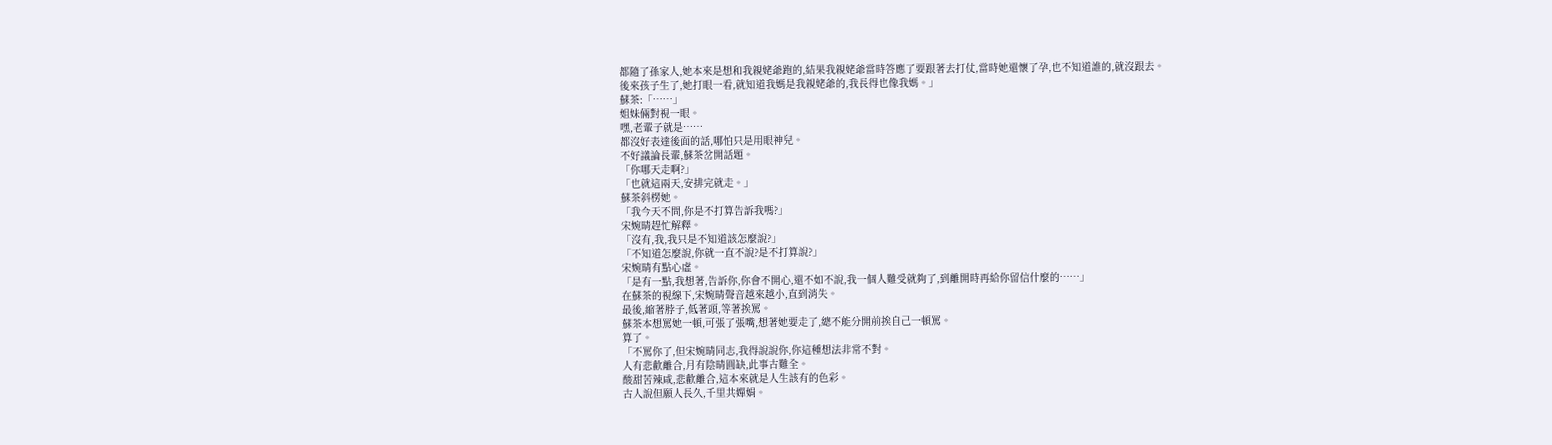都隨了孫家人,她本來是想和我親姥爺跑的,結果我親姥爺當時答應了要跟著去打仗,當時她還懷了孕,也不知道誰的,就沒跟去。
後來孩子生了,她打眼一看,就知道我媽是我親姥爺的,我長得也像我媽。」
蘇茶:「……」
姐妹倆對視一眼。
嘿,老輩子就是……
都沒好表達後面的話,哪怕只是用眼神兒。
不好議論長輩,蘇茶岔開話題。
「你哪天走啊?」
「也就這兩天,安排完就走。」
蘇茶斜楞她。
「我今天不問,你是不打算告訴我嗎?」
宋婉晴趕忙解釋。
「沒有,我,我只是不知道該怎麼說?」
「不知道怎麼說,你就一直不說?是不打算說?」
宋婉晴有點心虛。
「是有一點,我想著,告訴你,你會不開心,還不如不說,我一個人難受就夠了,到離開時再給你留信什麼的……」
在蘇茶的視線下,宋婉晴聲音越來越小,直到消失。
最後,縮著脖子,低著頭,等著挨罵。
蘇茶本想罵她一頓,可張了張嘴,想著她要走了,總不能分開前挨自己一頓罵。
算了。
「不罵你了,但宋婉晴同志,我得說說你,你這種想法非常不對。
人有悲歡離合,月有陰晴圓缺,此事古難全。
酸甜苦辣咸,悲歡離合,這本來就是人生該有的色彩。
古人說但願人長久,千里共嬋娟。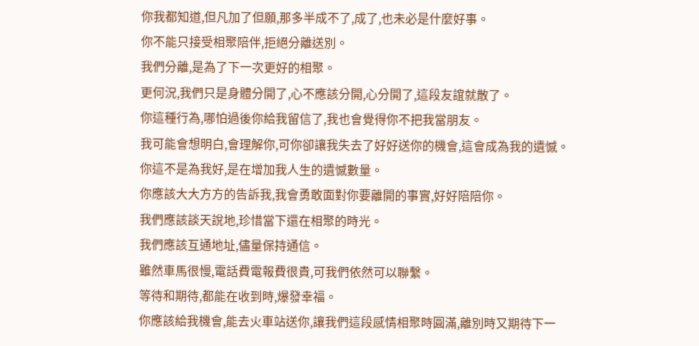你我都知道,但凡加了但願,那多半成不了,成了,也未必是什麼好事。
你不能只接受相聚陪伴,拒絕分離送別。
我們分離,是為了下一次更好的相聚。
更何況,我們只是身體分開了,心不應該分開,心分開了,這段友誼就散了。
你這種行為,哪怕過後你給我留信了,我也會覺得你不把我當朋友。
我可能會想明白,會理解你,可你卻讓我失去了好好送你的機會,這會成為我的遺憾。
你這不是為我好,是在增加我人生的遺憾數量。
你應該大大方方的告訴我,我會勇敢面對你要離開的事實,好好陪陪你。
我們應該談天說地,珍惜當下還在相聚的時光。
我們應該互通地址,儘量保持通信。
雖然車馬很慢,電話費電報費很貴,可我們依然可以聯繫。
等待和期待,都能在收到時,爆發幸福。
你應該給我機會,能去火車站送你,讓我們這段感情相聚時圓滿,離別時又期待下一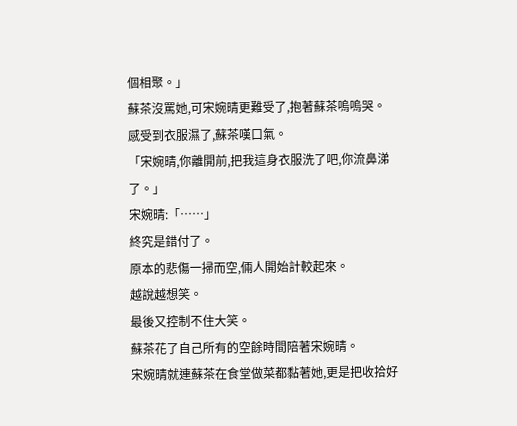個相聚。」
蘇茶沒罵她,可宋婉晴更難受了,抱著蘇茶嗚嗚哭。
感受到衣服濕了,蘇茶嘆口氣。
「宋婉晴,你離開前,把我這身衣服洗了吧,你流鼻涕了。」
宋婉晴:「……」
終究是錯付了。
原本的悲傷一掃而空,倆人開始計較起來。
越說越想笑。
最後又控制不住大笑。
蘇茶花了自己所有的空餘時間陪著宋婉晴。
宋婉晴就連蘇茶在食堂做菜都黏著她,更是把收拾好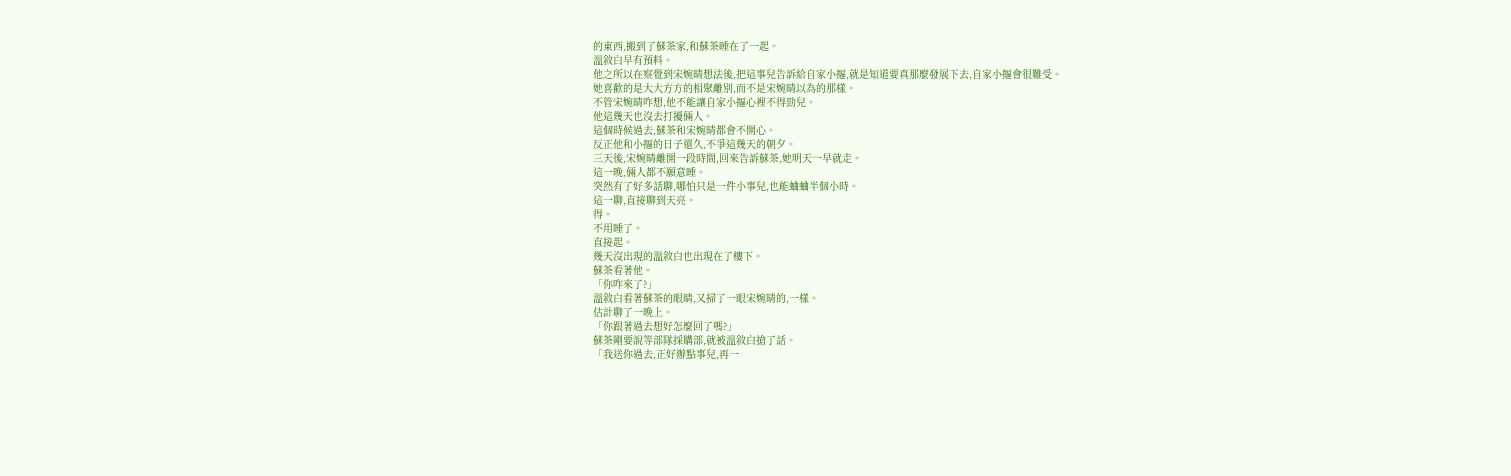的東西,搬到了蘇茶家,和蘇茶睡在了一起。
溫敘白早有預料。
他之所以在察覺到宋婉晴想法後,把這事兒告訴給自家小摳,就是知道要真那麼發展下去,自家小摳會很難受。
她喜歡的是大大方方的相聚離別,而不是宋婉晴以為的那樣。
不管宋婉晴咋想,他不能讓自家小摳心裡不得勁兒。
他這幾天也沒去打擾倆人。
這個時候過去,蘇茶和宋婉晴都會不開心。
反正他和小摳的日子還久,不爭這幾天的朝夕。
三天後,宋婉晴離開一段時間,回來告訴蘇茶,她明天一早就走。
這一晚,倆人都不願意睡。
突然有了好多話聊,哪怕只是一件小事兒,也能蛐蛐半個小時。
這一聊,直接聊到天亮。
得。
不用睡了。
直接起。
幾天沒出現的溫敘白也出現在了樓下。
蘇茶看著他。
「你咋來了?」
溫敘白看著蘇茶的眼睛,又掃了一眼宋婉晴的,一樣。
估計聊了一晚上。
「你跟著過去想好怎麼回了嗎?」
蘇茶剛要說等部隊採購部,就被溫敘白搶了話。
「我送你過去,正好辦點事兒,再一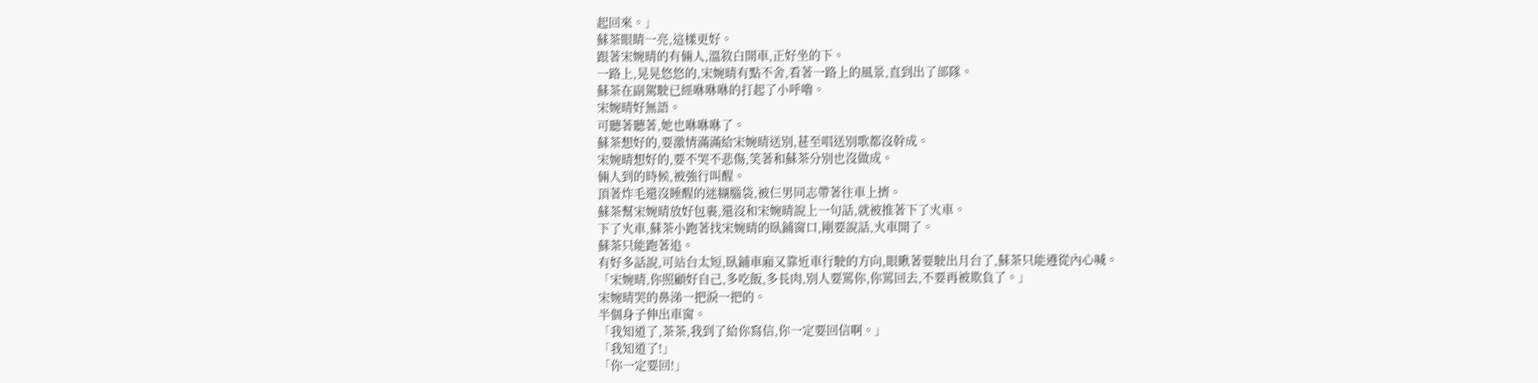起回來。」
蘇茶眼睛一亮,這樣更好。
跟著宋婉晴的有倆人,溫敘白開車,正好坐的下。
一路上,晃晃悠悠的,宋婉晴有點不舍,看著一路上的風景,直到出了部隊。
蘇茶在副駕駛已經咻咻咻的打起了小呼嚕。
宋婉晴好無語。
可聽著聽著,她也咻咻咻了。
蘇茶想好的,要激情滿滿給宋婉晴送別,甚至唱送別歌都沒幹成。
宋婉晴想好的,要不哭不悲傷,笑著和蘇茶分別也沒做成。
倆人到的時候,被強行叫醒。
頂著炸毛還沒睡醒的迷糊腦袋,被仨男同志帶著往車上擠。
蘇茶幫宋婉晴放好包裹,還沒和宋婉晴說上一句話,就被推著下了火車。
下了火車,蘇茶小跑著找宋婉晴的臥鋪窗口,剛要說話,火車開了。
蘇茶只能跑著追。
有好多話說,可站台太短,臥鋪車廂又靠近車行駛的方向,眼瞅著要駛出月台了,蘇茶只能遵從內心喊。
「宋婉晴,你照顧好自己,多吃飯,多長肉,別人要罵你,你罵回去,不要再被欺負了。」
宋婉晴哭的鼻涕一把淚一把的。
半個身子伸出車窗。
「我知道了,茶茶,我到了給你寫信,你一定要回信啊。」
「我知道了!」
「你一定要回!」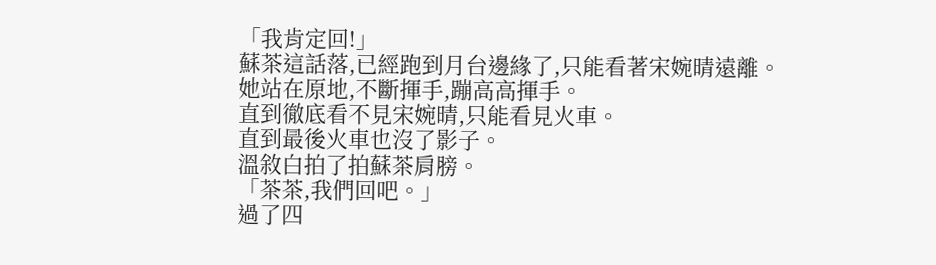「我肯定回!」
蘇茶這話落,已經跑到月台邊緣了,只能看著宋婉晴遠離。
她站在原地,不斷揮手,蹦高高揮手。
直到徹底看不見宋婉晴,只能看見火車。
直到最後火車也沒了影子。
溫敘白拍了拍蘇茶肩膀。
「茶茶,我們回吧。」
過了四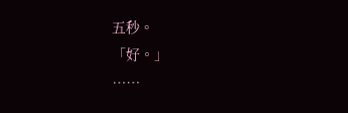五秒。
「好。」
……